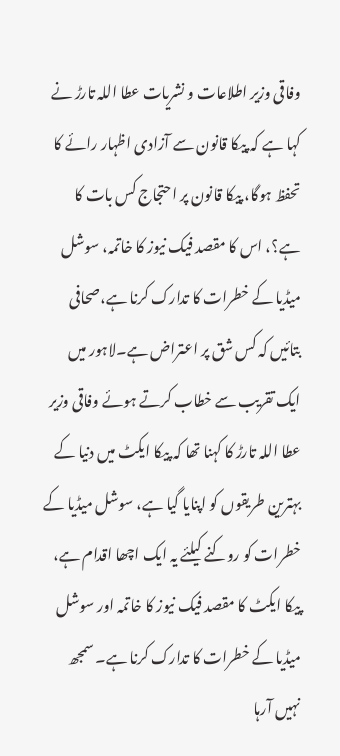وفاقی وزیر اطلاعات و نشریات عطا اللہ تارڑ نے کہا ہے کہ پیکا قانون سے آزادی اظہار رائے کا تحفظ ہوگا، پیکا قانون پر احتجاج کس بات کا ہے؟، اس کا مقصد فیک نیوز کا خاتمہ، سوشل میڈیا کے خطرات کا تدارک کرنا ہے،صحافی بتائیں کہ کس شق پر اعتراض ہے۔لاہور میں ایک تقریب سے خطاب کرتے ہوئے وفاقی وزیر عطا اللہ تارڑ کا کہنا تھا کہ پیکا ایکٹ میں دنیا کے بہترین طریقوں کو اپنایا گیا ہے، سوشل میڈیا کے خطرات کو روکنے کیلئے یہ ایک اچھا اقدام ہے، پیکا ایکٹ کا مقصد فیک نیوز کا خاتمہ اور سوشل میڈیا کے خطرات کا تدارک کرنا ہے۔ سمجھ نہیں آرہا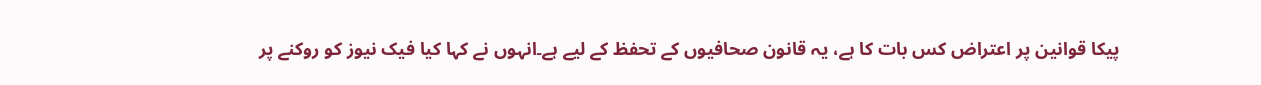پیکا قوانین پر اعتراض کس بات کا ہے، یہ قانون صحافیوں کے تحفظ کے لیے ہے۔انہوں نے کہا کیا فیک نیوز کو روکنے پر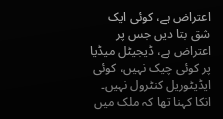اعتراض ہے، کوئی ایک شق بتا دیں جس پر اعتراض ہے، ڈیجیٹل میڈیا پر کوئی چیک نہیں، کوئی ایڈیٹوریل کنٹرول نہیں۔ انکا کہنا تھا کہ ملک میں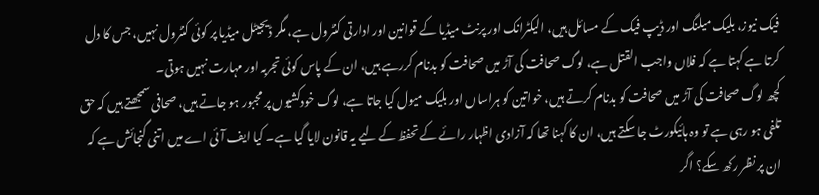فیک نیوز، بلیک میلنگ اور ڈیپ فیک کے مسائل ہیں، الیکٹرانک اور پرنٹ میڈیا کے قوانین اور ادارتی کنٹرول ہے، مگر ڈیجیٹل میڈیا پر کوئی کنٹرول نہیں، جس کا دل کرتا ہے کہتا ہے کہ فلاں واجب القتل ہے، لوگ صحافت کی آڑ میں صحافت کو بدنام کررہے ہیں، ان کے پاس کوئی تجربہ اور مہارت نہیں ہوتی۔
کچھ لوگ صحافت کی آڑ میں صحافت کو بدنام کرتے ہیں، خواتین کو ہراساں اور بلیک میول کیا جاتا ہے، لوگ خودکشیوں پر مجبور ہو جاتے ہیں، صحافی سمجھتے ہیں کہ حق تلفی ہو رہی ہے تو وہ ہائیکورٹ جا سکتے ہیں، ان کا کہنا تھا کہ آزادی اظہار رائے کے تحفظ کے لیے یہ قانون لایا گیا ہے۔ کیا ایف آئی اے میں اتنی گنجائش ہے کہ ان پر نظر رکھ سکے؟ اگر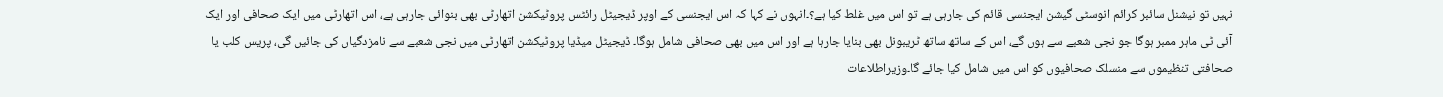نہیں تو نیشنل سائبر کرائم انوسٹی گیشن ایجنسی قائم کی جارہی ہے تو اس میں غلط کیا ہے؟۔انہوں نے کہا کہ اس ایجنسی کے اوپر ڈیجیٹل رائٹس پروٹیکشن اتھارٹی بھی بنوائی جارہی ہے، اس اتھارٹی میں ایک صحافی اور ایک آئی ٹی ماہر ممبر ہوگا جو نجی شعبے سے ہوں گے، اس کے ساتھ ساتھ ٹریبونل بھی بنایا جارہا ہے اور اس میں بھی صحافی شامل ہوگا۔ ڈیجیٹل میڈیا پروٹیکشن اتھارٹی میں نجی شعبے سے نامزدگیاں کی جائیں گی، پریس کلب یا صحافتی تنظیموں سے منسلک صحافیوں کو اس میں شامل کیا جائے گا۔وزیراطلاعات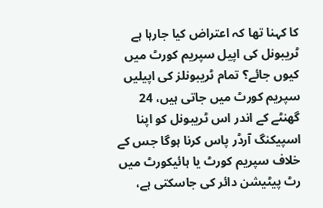کا کہنا تھا کہ اعتراض کیا جارہا ہے ٹریبونل کی اپیل سپریم کورٹ میں کیوں جائے؟ تمام ٹریبونلز کی اپیلیں سپریم کورٹ میں جاتی ہیں، 24 گھنٹے کے اندر اس ٹریبونل کو اپنا اسپیکنگ آرڈر پاس کرنا ہوگا جس کے خلاف سپریم کورٹ یا ہائیکورٹ میں رٹ پیٹیشن دائر کی جاسکتی ہے،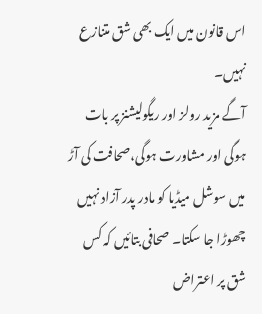اس قانون میں ایک بھی شق متنازع نہیں۔
آگے مزید رولز اور ریگولیشنز پر بات ہوگی اور مشاورت ہوگی،صحافت کی آڑ میں سوشل میڈیا کو مادر پدر آزاد نہیں چھوڑا جا سکتا۔ صحافی بتائیں کہ کس شق پر اعتراض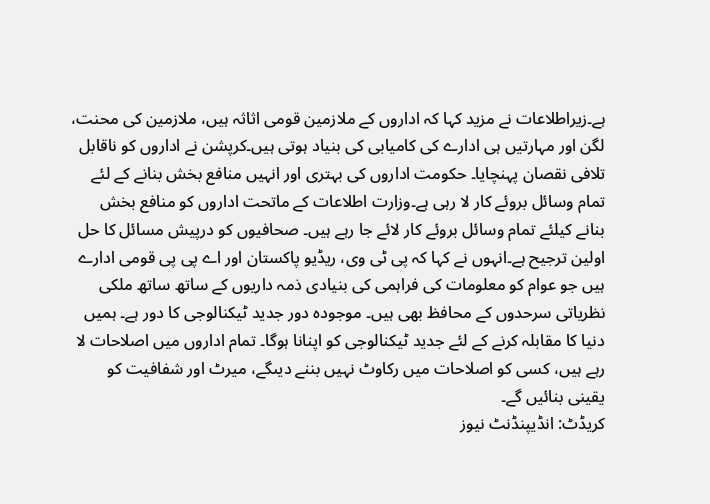ہے۔زیراطلاعات نے مزید کہا کہ اداروں کے ملازمین قومی اثاثہ ہیں، ملازمین کی محنت، لگن اور مہارتیں ہی ادارے کی کامیابی کی بنیاد ہوتی ہیں۔کرپشن نے اداروں کو ناقابل تلافی نقصان پہنچایا۔ حکومت اداروں کی بہتری اور انہیں منافع بخش بنانے کے لئے تمام وسائل بروئے کار لا رہی ہے۔وزارت اطلاعات کے ماتحت اداروں کو منافع بخش بنانے کیلئے تمام وسائل بروئے کار لائے جا رہے ہیں۔ صحافیوں کو درپیش مسائل کا حل اولین ترجیح ہے۔انہوں نے کہا کہ پی ٹی وی، ریڈیو پاکستان اور اے پی پی قومی ادارے ہیں جو عوام کو معلومات کی فراہمی کی بنیادی ذمہ داریوں کے ساتھ ساتھ ملکی نظریاتی سرحدوں کے محافظ بھی ہیں۔ موجودہ دور جدید ٹیکنالوجی کا دور ہے۔ ہمیں دنیا کا مقابلہ کرنے کے لئے جدید ٹیکنالوجی کو اپنانا ہوگا۔ تمام اداروں میں اصلاحات لا رہے ہیں، کسی کو اصلاحات میں رکاوٹ نہیں بننے دیںگے، میرٹ اور شفافیت کو یقینی بنائیں گے۔
کریڈٹ: انڈیپنڈنٹ نیوز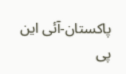پاکستان-آئی این پی